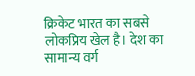क्रिकेट भारत का सबसे लोकप्रिय खेल है। देश का सामान्य वर्ग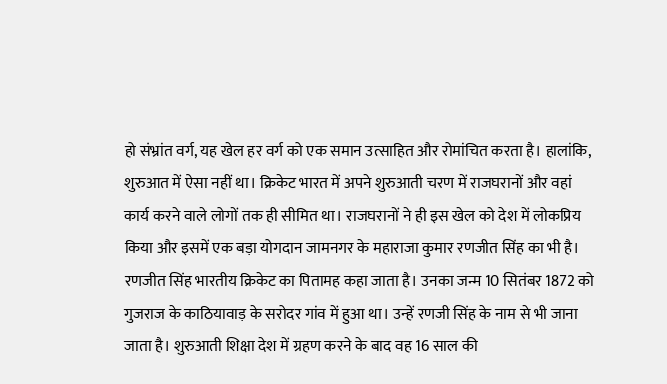हो संभ्रांत वर्ग, यह खेल हर वर्ग को एक समान उत्साहित और रोमांचित करता है। हालांकि, शुरुआत में ऐसा नहीं था। क्रिकेट भारत में अपने शुरुआती चरण में राजघरानों और वहां कार्य करने वाले लोगों तक ही सीमित था। राजघरानों ने ही इस खेल को देश में लोकप्रिय किया और इसमें एक बड़ा योगदान जामनगर के महाराजा कुमार रणजीत सिंह का भी है।
रणजीत सिंह भारतीय क्रिकेट का पितामह कहा जाता है। उनका जन्म 10 सितंबर 1872 को गुजराज के काठियावाड़ के सरोदर गांव में हुआ था। उन्हें रणजी सिंह के नाम से भी जाना जाता है। शुरुआती शिक्षा देश में ग्रहण करने के बाद वह 16 साल की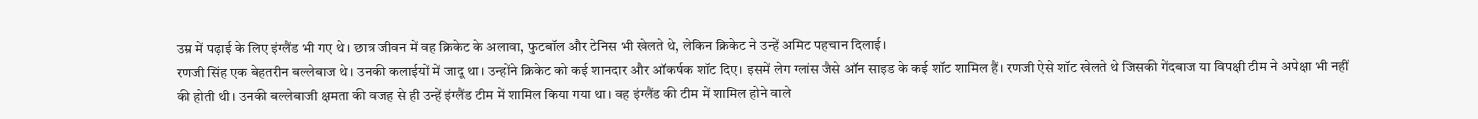उम्र में पढ़ाई के लिए इंग्लैंड भी गए थे। छात्र जीवन में वह क्रिकेट के अलावा, फुटबॉल और टेनिस भी खेलते थे, लेकिन क्रिकेट ने उन्हें अमिट पहचान दिलाई।
रणजी सिंह एक बेहतरीन बल्लेबाज थे। उनकी कलाईयों में जादू था। उन्होंने क्रिकेट को कई शानदार और ऑकर्षक शॉट दिए। इसमें लेग ग्लांस जैसे ऑन साइड के कई शॉट शामिल हैं। रणजी ऐसे शॉट खेलते थे जिसकी गेंदबाज या विपक्षी टीम ने अपेक्षा भी नहीं की होती थी। उनकी बल्लेबाजी क्षमता की वजह से ही उन्हें इंग्लैंड टीम में शामिल किया गया था। वह इंग्लैंड की टीम में शामिल होने वाले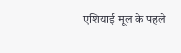एशियाई मूल के पहले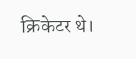क्रिकेटर थे।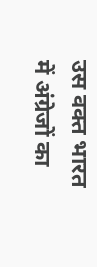उस वक्त भारत में अंग्रेजों का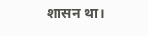शासन था।